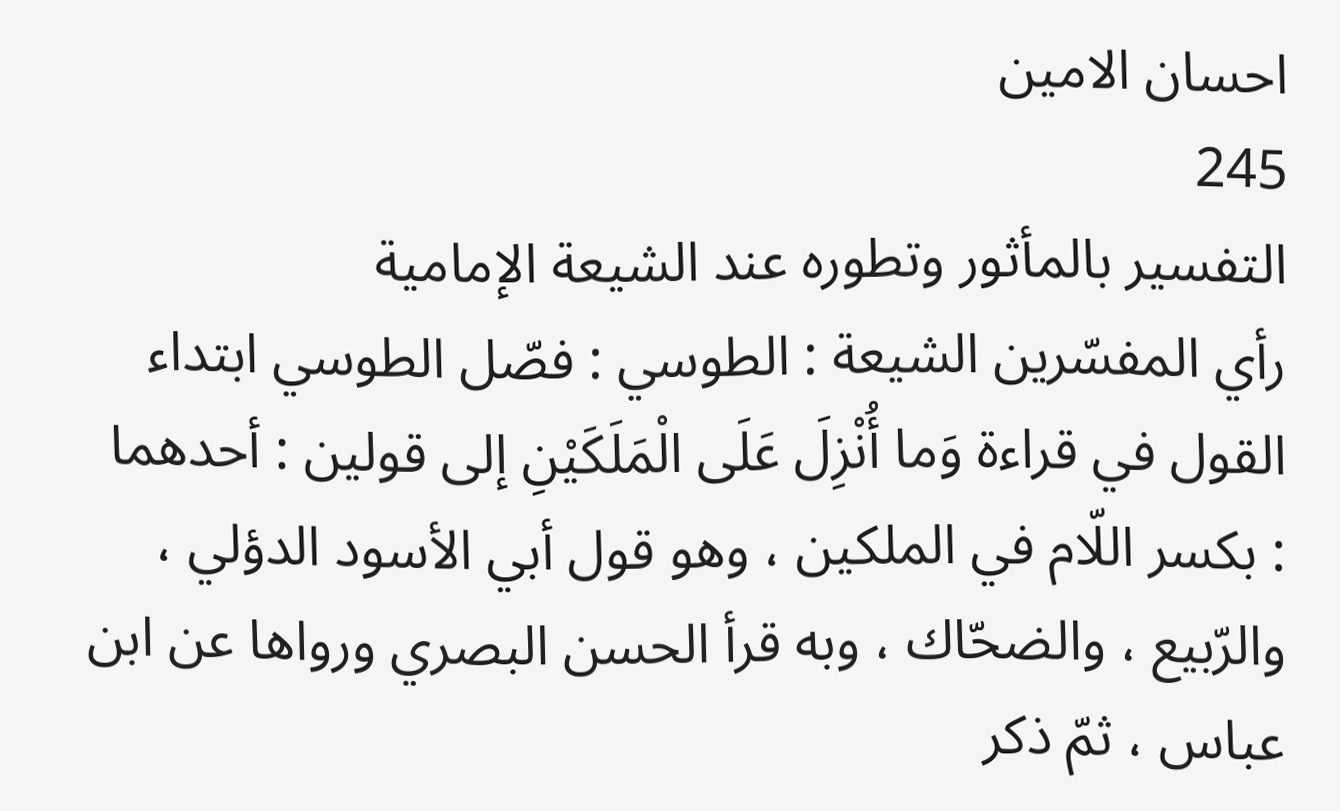احسان الامين
245
التفسير بالمأثور وتطوره عند الشيعة الإمامية
رأي المفسّرين الشيعة : الطوسي : فصّل الطوسي ابتداء القول في قراءة وَما أُنْزِلَ عَلَى الْمَلَكَيْنِ إلى قولين : أحدهما : بكسر اللّام في الملكين ، وهو قول أبي الأسود الدؤلي ، والرّبيع ، والضحّاك ، وبه قرأ الحسن البصري ورواها عن ابن عباس ، ثمّ ذكر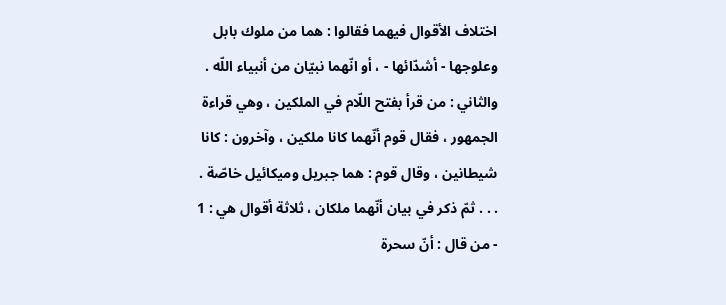اختلاف الأقوال فيهما فقالوا : هما من ملوك بابل وعلوجها - أشدّائها - ، أو انّهما نبيّان من أنبياء اللّه . والثاني : من قرأ بفتح اللّام في الملكين ، وهي قراءة الجمهور ، فقال قوم أنّهما كانا ملكين ، وآخرون : كانا شيطانين ، وقال قوم : هما جبريل وميكائيل خاصّة . . . . ثمّ ذكر في بيان أنّهما ملكان ، ثلاثة أقوال هي : 1 - من قال : أنّ سحرة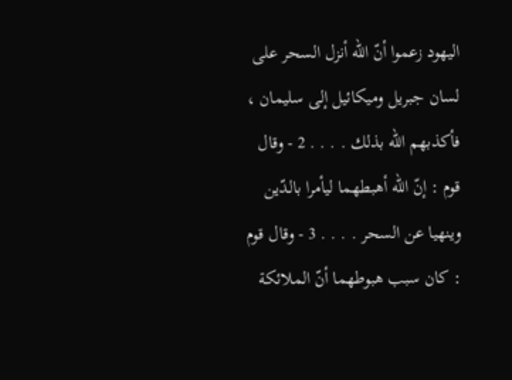اليهود زعموا أنّ اللّه أنزل السحر على لسان جبريل وميكائيل إلى سليمان ، فأكذبهم اللّه بذلك . . . . 2 - وقال قوم : إنّ اللّه أهبطهما ليأمرا بالدّين وينهيا عن السحر . . . . 3 - وقال قوم : كان سبب هبوطهما أنّ الملائكة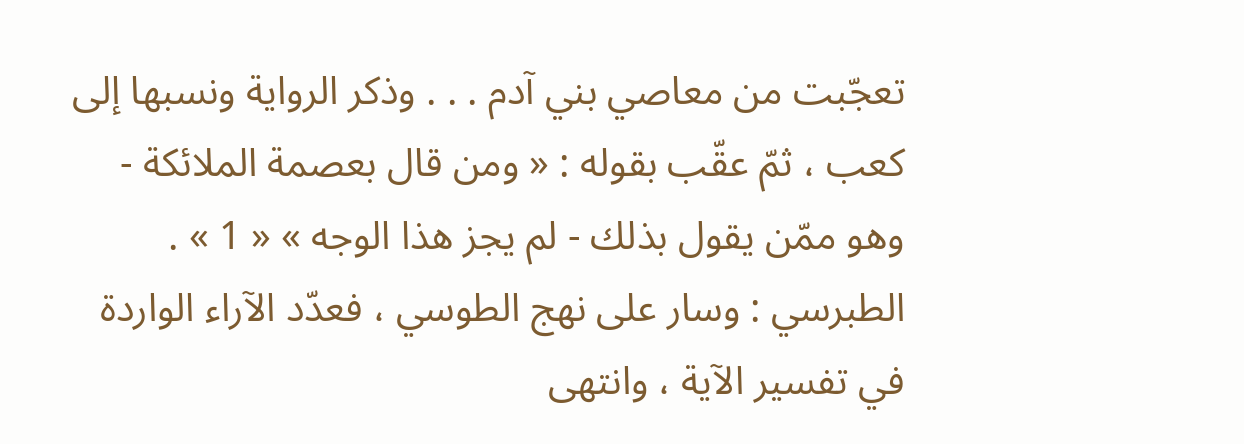تعجّبت من معاصي بني آدم . . . وذكر الرواية ونسبها إلى كعب ، ثمّ عقّب بقوله : « ومن قال بعصمة الملائكة - وهو ممّن يقول بذلك - لم يجز هذا الوجه » « 1 » . الطبرسي : وسار على نهج الطوسي ، فعدّد الآراء الواردة في تفسير الآية ، وانتهى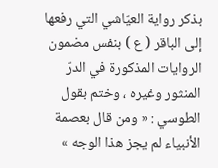بذكر رواية العيّاشي التي رفعها إلى الباقر ( ع ) بنفس مضمون الروايات المذكورة في الدرّ المنثور وغيره ، وختم بقول الطوسي : « ومن قال بعصمة الأنبياء لم يجز هذا الوجه »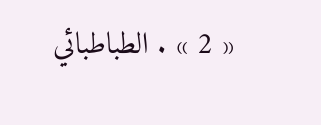« 2 » . الطباطبائي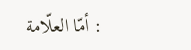: أمّا العلّامة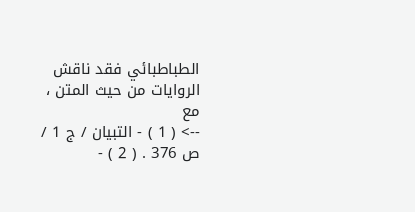الطباطبائي فقد ناقش الروايات من حيث المتن ، مع
--> ( 1 ) - التبيان / ج 1 / ص 376 . ( 2 ) -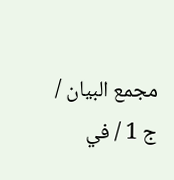مجمع البيان / ج 1 / في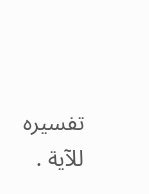تفسيره للآية .